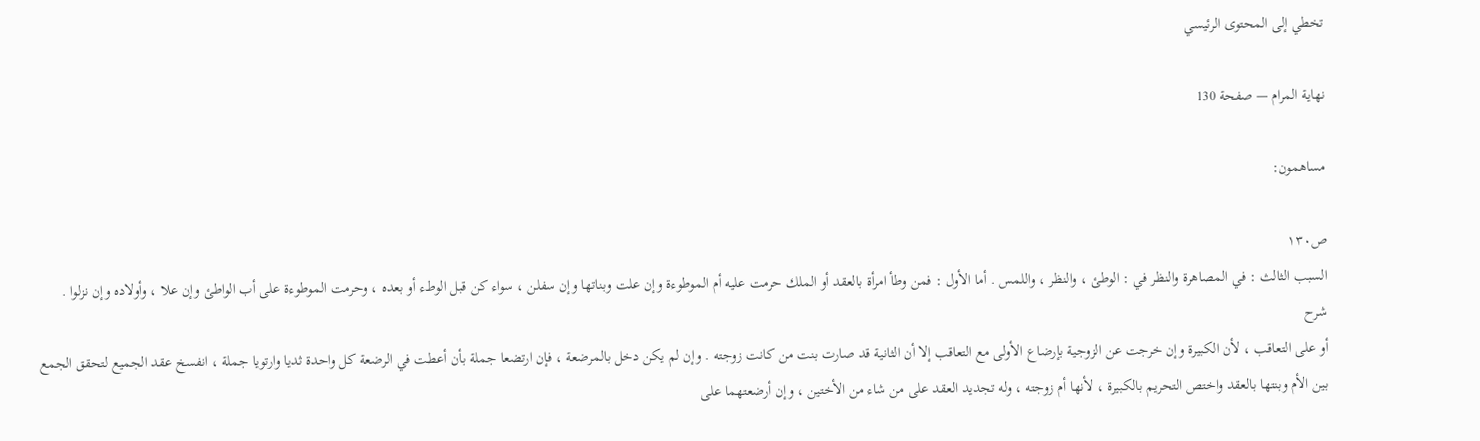تخطي إلى المحتوى الرئيسي

نهاية المرام — صفحة 130

مساهمون:

ص١٣٠
السبب الثالث : في المصاهرة والنظر في : الوطئ ، والنظر ، واللمس . أما الأول : فمن وطأ امرأة بالعقد أو الملك حرمت عليه أم الموطوءة وإن علت وبناتها وإن سفلن ، سواء كن قبل الوطء أو بعده ، وحرمت الموطوءة على أب الواطئ وإن علا ، وأولاده وإن نزلوا .
شرح
أو على التعاقب ، لأن الكبيرة وإن خرجت عن الزوجية بإرضاع الأولى مع التعاقب إلا أن الثانية قد صارت بنت من كانت زوجته . وإن لم يكن دخل بالمرضعة ، فإن ارتضعا جملة بأن أعطت في الرضعة كل واحدة ثديا وارتويا جملة ، انفسخ عقد الجميع لتحقق الجمع بين الأم وبنتها بالعقد واختص التحريم بالكبيرة ، لأنها أم زوجته ، وله تجديد العقد على من شاء من الأختين ، وإن أرضعتهما على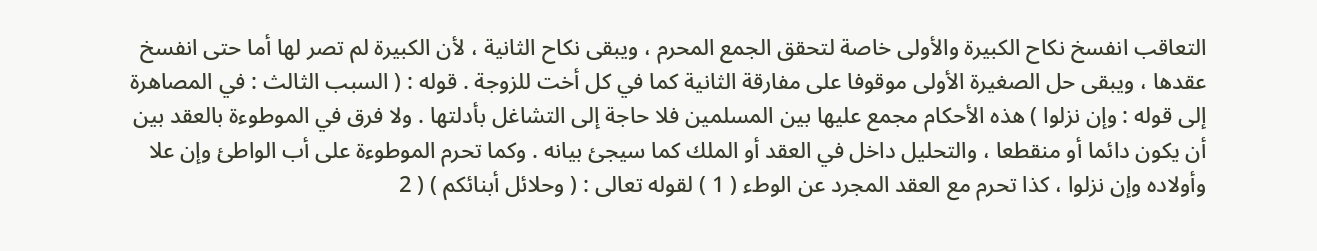التعاقب انفسخ نكاح الكبيرة والأولى خاصة لتحقق الجمع المحرم ، ويبقى نكاح الثانية ، لأن الكبيرة لم تصر لها أما حتى انفسخ عقدها ، ويبقى حل الصغيرة الأولى موقوفا على مفارقة الثانية كما في كل أخت للزوجة . قوله : ( السبب الثالث : في المصاهرة إلى قوله : وإن نزلوا ) هذه الأحكام مجمع عليها بين المسلمين فلا حاجة إلى التشاغل بأدلتها . ولا فرق في الموطوءة بالعقد بين أن يكون دائما أو منقطعا ، والتحليل داخل في العقد أو الملك كما سيجئ بيانه . وكما تحرم الموطوءة على أب الواطئ وإن علا وأولاده وإن نزلوا ، كذا تحرم مع العقد المجرد عن الوطء ( 1 ) لقوله تعالى : ( وحلائل أبنائكم ) ( 2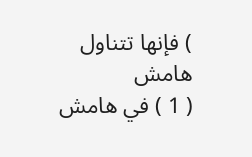) فإنها تتناول
هامش
( 1 ) في هامش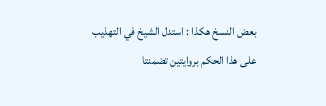بعض النسخ هكذا : استدل الشيخ في التهذيب على هذا الحكم بروايتين تضمنتا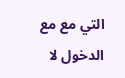التي مع مع الدخول لا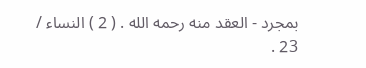بمجرد - العقد منه رحمه الله . ( 2 ) النساء / 23 .